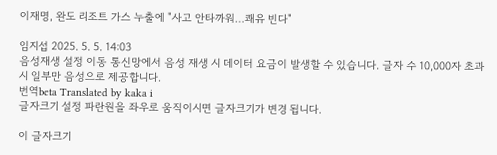이재명, 완도 리조트 가스 누출에 "사고 안타까워…쾌유 빈다"

임지섭 2025. 5. 5. 14:03
음성재생 설정 이동 통신망에서 음성 재생 시 데이터 요금이 발생할 수 있습니다. 글자 수 10,000자 초과 시 일부만 음성으로 제공합니다.
번역beta Translated by kaka i
글자크기 설정 파란원을 좌우로 움직이시면 글자크기가 변경 됩니다.

이 글자크기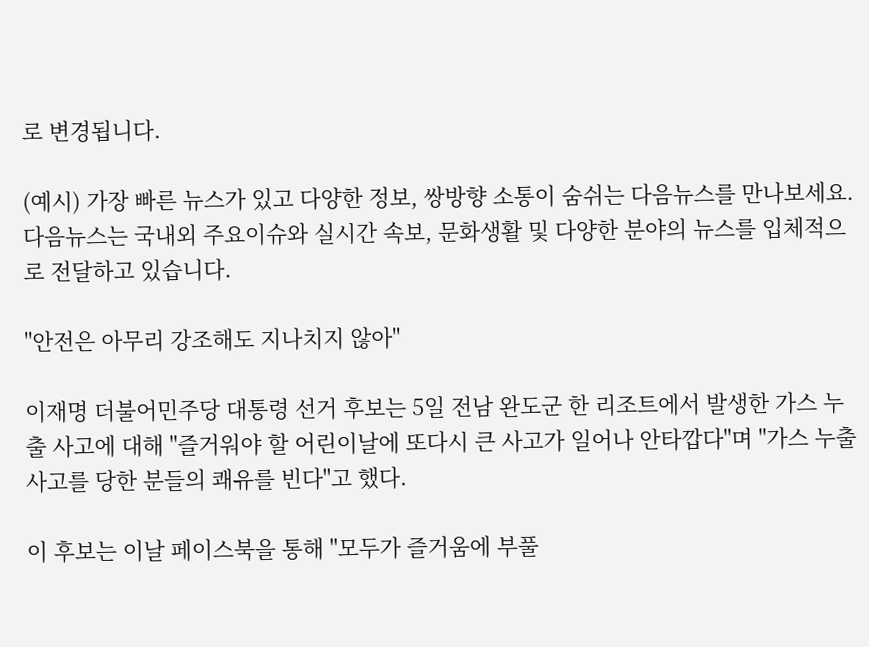로 변경됩니다.

(예시) 가장 빠른 뉴스가 있고 다양한 정보, 쌍방향 소통이 숨쉬는 다음뉴스를 만나보세요. 다음뉴스는 국내외 주요이슈와 실시간 속보, 문화생활 및 다양한 분야의 뉴스를 입체적으로 전달하고 있습니다.

"안전은 아무리 강조해도 지나치지 않아"

이재명 더불어민주당 대통령 선거 후보는 5일 전남 완도군 한 리조트에서 발생한 가스 누출 사고에 대해 "즐거워야 할 어린이날에 또다시 큰 사고가 일어나 안타깝다"며 "가스 누출 사고를 당한 분들의 쾌유를 빈다"고 했다.

이 후보는 이날 페이스북을 통해 "모두가 즐거움에 부풀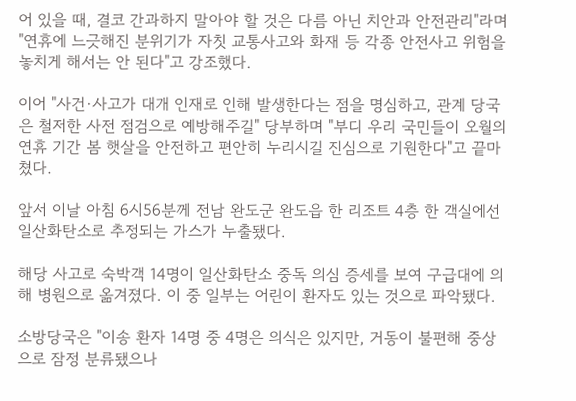어 있을 때, 결코 간과하지 말아야 할 것은 다름 아닌 치안과 안전관리"라며 "연휴에 느긋해진 분위기가 자칫 교통사고와 화재 등 각종 안전사고 위험을 놓치게 해서는 안 된다"고 강조했다.

이어 "사건·사고가 대개 인재로 인해 발생한다는 점을 명심하고, 관계 당국은 철저한 사전 점검으로 예방해주길" 당부하며 "부디 우리 국민들이 오월의 연휴 기간 봄 햇살을 안전하고 편안히 누리시길 진심으로 기원한다"고 끝마쳤다.

앞서 이날 아침 6시56분께 전남 완도군 완도읍 한 리조트 4층 한 객실에선 일산화탄소로 추정되는 가스가 누출됐다.

해당 사고로 숙박객 14명이 일산화탄소 중독 의심 증세를 보여 구급대에 의해 병원으로 옮겨졌다. 이 중 일부는 어린이 환자도 있는 것으로 파악됐다.

소방당국은 "이송 환자 14명 중 4명은 의식은 있지만, 거동이 불편해 중상으로 잠정 분류됐으나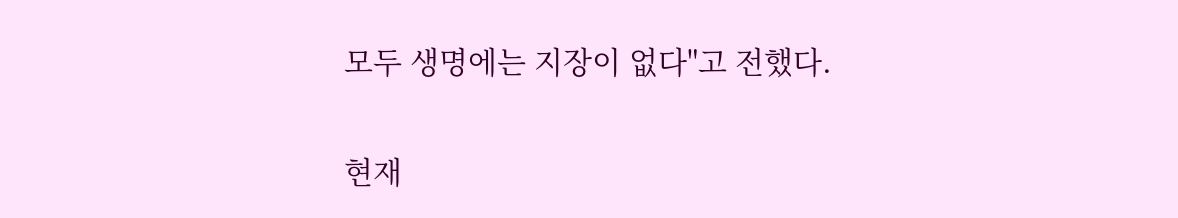모두 생명에는 지장이 없다"고 전했다.

현재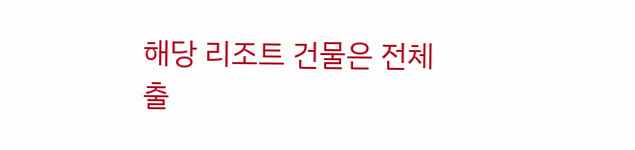해당 리조트 건물은 전체 출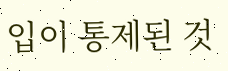입이 통제된 것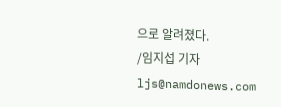으로 알려졌다.
/임지섭 기자 ljs@namdonews.com